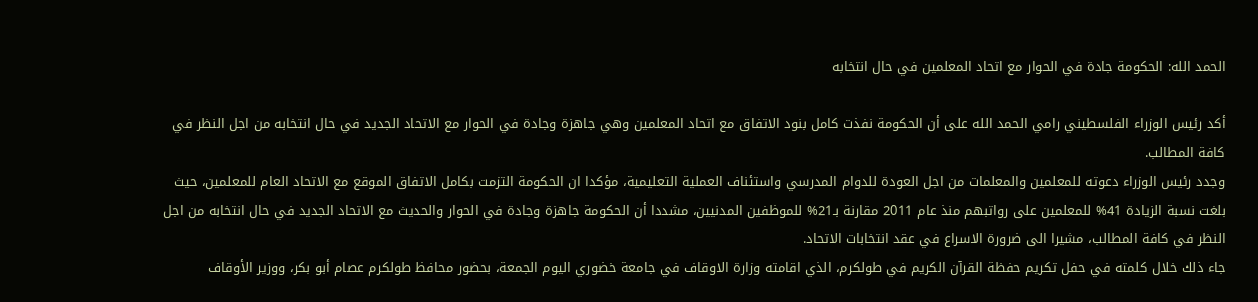الحمد الله: الحكومة جادة في الحوار مع اتحاد المعلمين في حال انتخابه

أكد رئيس الوزراء الفلسطيني رامي الحمد الله على أن الحكومة نفذت كامل بنود الاتفاق مع اتحاد المعلمين وهي جاهزة وجادة في الحوار مع الاتحاد الجديد في حال انتخابه من اجل النظر في كافة المطالب.
وجدد رئيس الوزراء دعوته للمعلمين والمعلمات من اجل العودة للدوام المدرسي واستئناف العملية التعليمية، مؤكدا ان الحكومة التزمت بكامل الاتفاق الموقع مع الاتحاد العام للمعلمين، حيث بلغت نسبة الزيادة 41% للمعلمين على رواتبهم منذ عام 2011 مقارنة بـ21% للموظفين المدنيين، مشددا أن الحكومة جاهزة وجادة في الحوار والحديث مع الاتحاد الجديد في حال انتخابه من اجل النظر في كافة المطالب، مشيرا الى ضرورة الاسراع في عقد انتخابات الاتحاد.
جاء ذلك خلال كلمته في حفل تكريم حفظة القرآن الكريم في طولكرم، الذي اقامته وزارة الاوقاف في جامعة خضوري اليوم الجمعة، بحضور محافظ طولكرم عصام أبو بكر، ووزير الأوقاف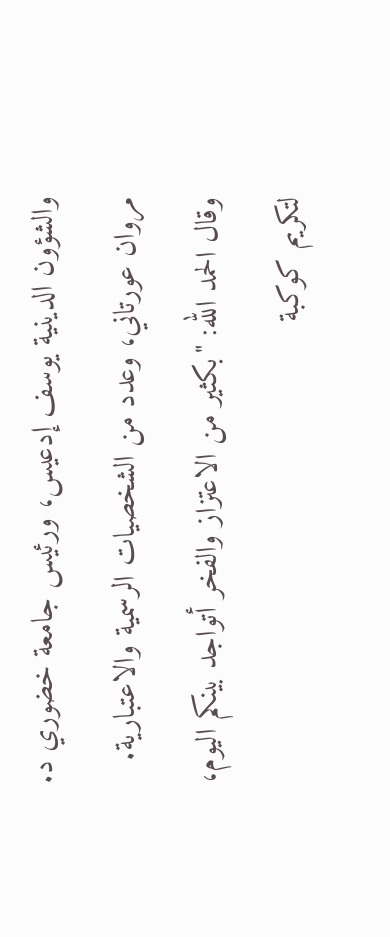والشؤون الدينية يوسف إدعيس، ورئيس جامعة خضوري د. مروان عورتاني، وعدد من الشخصيات الرسمية والاعتبارية.
وقال الحمد الله: "بكثير من الاعتزاز والفخر أتواجد بينكم اليوم، لتكريم كوكبة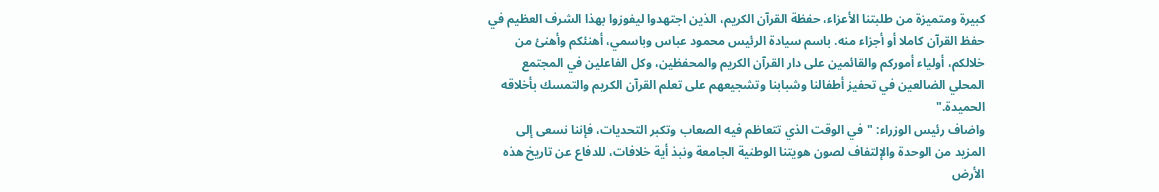كبيرة ومتميزة من طلبتنا الأعزاء، حفظة القرآن الكريم، الذين اجتهدوا ليفوزوا بهذا الشرف العظيم في حفظ القرآن كاملا أو أجزاء منه. باسم سيادة الرئيس محمود عباس وباسمي، أهنئكم وأهنئ من خلالكم، أولياء أموركم والقائمين على دار القرآن الكريم والمحفظين، وكل الفاعلين في المجتمع المحلي الضالعين في تحفيز أطفالنا وشبابنا وتشجيعهم على تعلم القرآن الكريم والتمسك بأخلاقه الحميدة."
واضاف رئيس الوزراء: "في الوقت الذي تتعاظم فيه الصعاب وتكبر التحديات، فإننا نسعى إلى المزيد من الوحدة والإلتفاف لصون هويتنا الوطنية الجامعة ونبذ أية خلافات، للدفاع عن تاريخ هذه الأرض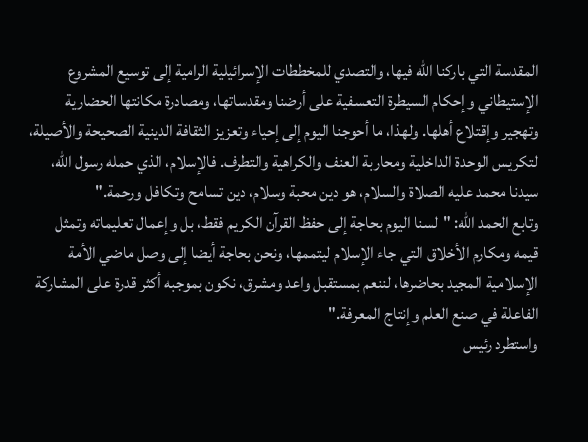المقدسة التي باركنا الله فيها، والتصدي للمخططات الإسرائيلية الرامية إلى توسيع المشروع الإستيطاني وإحكام السيطرة التعسفية على أرضنا ومقدساتها، ومصادرة مكانتها الحضارية وتهجير وإقتلاع أهلها. ولهذا، ما أحوجنا اليوم إلى إحياء وتعزيز الثقافة الدينية الصحيحة والأصيلة، لتكريس الوحدة الداخلية ومحاربة العنف والكراهية والتطرف. فالإسلام، الذي حمله رسول الله، سيدنا محمد عليه الصلاة والسلام، هو دين محبة وسلام، دين تسامح وتكافل ورحمة."
وتابع الحمد الله: "لسنا اليوم بحاجة إلى حفظ القرآن الكريم فقط، بل وإعمال تعليماته وتمثل قيمه ومكارم الأخلاق التي جاء الإسلام ليتممها، ونحن بحاجة أيضا إلى وصل ماضي الأمة الإسلامية المجيد بحاضرها، لننعم بمستقبل واعد ومشرق، نكون بموجبه أكثر قدرة على المشاركة الفاعلة في صنع العلم وإنتاج المعرفة."
واستطرد رئيس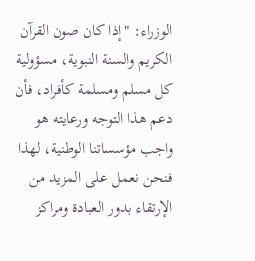الوزراء: "إذا كان صون القرآن الكريم والسنة النبوية، مسؤولية كل مسلم ومسلمة كأفراد، فأن دعم هذا التوجه ورعايته هو واجب مؤسساتنا الوطنية، لهذا فنحن نعمل على المزيد من الإرتقاء بدور العبادة ومراكز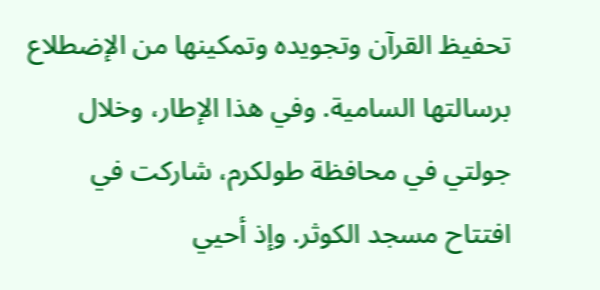تحفيظ القرآن وتجويده وتمكينها من الإضطلاع برسالتها السامية. وفي هذا الإطار، وخلال جولتي في محافظة طولكرم، شاركت في افتتاح مسجد الكوثر. وإذ أحيي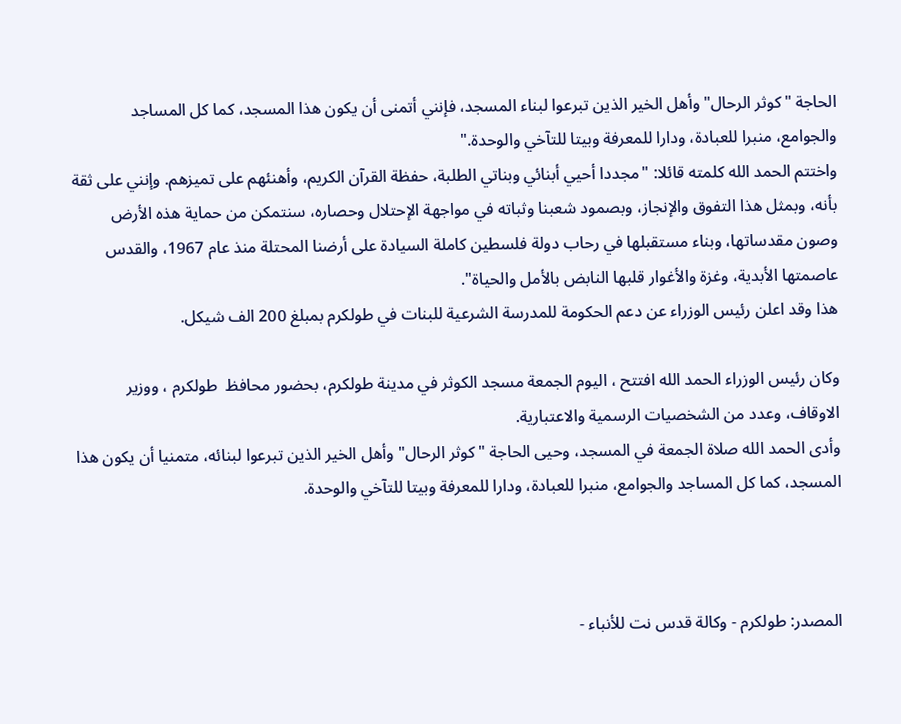الحاجة "كوثر الرحال" وأهل الخير الذين تبرعوا لبناء المسجد، فإنني أتمنى أن يكون هذا المسجد، كما كل المساجد والجوامع، منبرا للعبادة، ودارا للمعرفة وبيتا للتآخي والوحدة."
واختتم الحمد الله كلمته قائلا: "مجددا أحيي أبنائي وبناتي الطلبة، حفظة القرآن الكريم، وأهنئهم على تميزهم. وإنني على ثقة بأنه، وبمثل هذا التفوق والإنجاز، وبصمود شعبنا وثباته في مواجهة الإحتلال وحصاره، سنتمكن من حماية هذه الأرض وصون مقدساتها، وبناء مستقبلها في رحاب دولة فلسطين كاملة السيادة على أرضنا المحتلة منذ عام 1967، والقدس عاصمتها الأبدية، وغزة والأغوار قلبها النابض بالأمل والحياة".
هذا وقد اعلن رئيس الوزراء عن دعم الحكومة للمدرسة الشرعية للبنات في طولكرم بمبلغ 200 الف شيكل.

وكان رئيس الوزراء الحمد الله افتتح ، اليوم الجمعة مسجد الكوثر في مدينة طولكرم، بحضور محافظ  طولكرم ، ووزير الاوقاف، وعدد من الشخصيات الرسمية والاعتبارية.
وأدى الحمد الله صلاة الجمعة في المسجد، وحيى الحاجة "كوثر الرحال" وأهل الخير الذين تبرعوا لبنائه، متمنيا أن يكون هذا المسجد، كما كل المساجد والجوامع، منبرا للعبادة، ودارا للمعرفة وبيتا للتآخي والوحدة.



المصدر: طولكرم - وكالة قدس نت للأنباء -